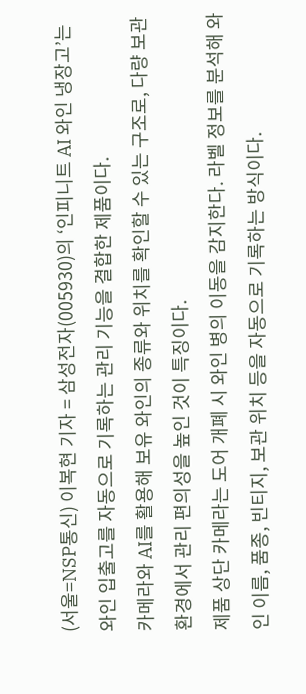(서울=NSP통신) 이복현 기자 = 삼성전자(005930)의 ‘인피니트 AI 와인 냉장고’는 와인 입출고를 자동으로 기록하는 관리 기능을 결합한 제품이다.
카메라와 AI를 활용해 보유 와인의 종류와 위치를 확인할 수 있는 구조로, 다량 보관 환경에서 관리 편의성을 높인 것이 특징이다.
제품 상단 카메라는 도어 개폐 시 와인 병의 이동을 감지한다. 라벨 정보를 분석해 와인 이름, 품종, 빈티지, 보관 위치 등을 자동으로 기록하는 방식이다.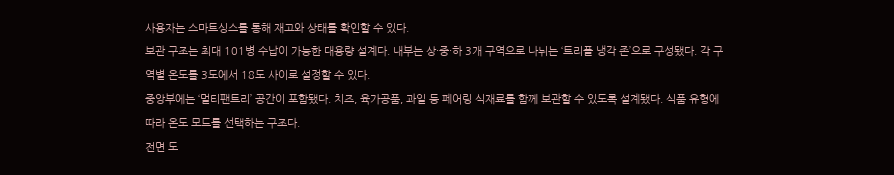사용자는 스마트싱스를 통해 재고와 상태를 확인할 수 있다.
보관 구조는 최대 101병 수납이 가능한 대용량 설계다. 내부는 상·중·하 3개 구역으로 나뉘는 ‘트리플 냉각 존’으로 구성됐다. 각 구역별 온도를 3도에서 18도 사이로 설정할 수 있다.
중앙부에는 ‘멀티팬트리’ 공간이 포함됐다. 치즈, 육가공품, 과일 등 페어링 식재료를 함께 보관할 수 있도록 설계됐다. 식품 유형에 따라 온도 모드를 선택하는 구조다.
전면 도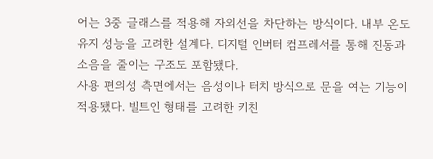어는 3중 글래스를 적용해 자외선을 차단하는 방식이다. 내부 온도 유지 성능을 고려한 설계다. 디지털 인버터 컴프레서를 통해 진동과 소음을 줄이는 구조도 포함됐다.
사용 편의성 측면에서는 음성이나 터치 방식으로 문을 여는 기능이 적용됐다. 빌트인 형태를 고려한 키친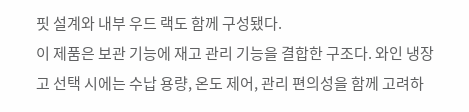핏 설계와 내부 우드 랙도 함께 구성됐다.
이 제품은 보관 기능에 재고 관리 기능을 결합한 구조다. 와인 냉장고 선택 시에는 수납 용량, 온도 제어, 관리 편의성을 함께 고려하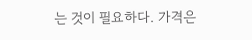는 것이 필요하다. 가격은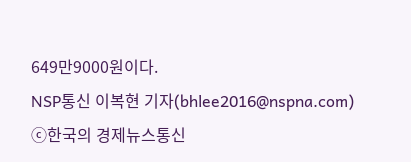649만9000원이다.
NSP통신 이복현 기자(bhlee2016@nspna.com)
ⓒ한국의 경제뉴스통신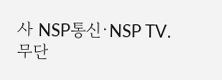사 NSP통신·NSP TV. 무단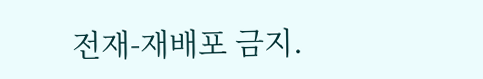전재-재배포 금지.